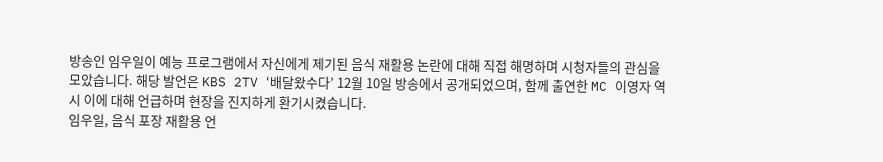방송인 임우일이 예능 프로그램에서 자신에게 제기된 음식 재활용 논란에 대해 직접 해명하며 시청자들의 관심을 모았습니다. 해당 발언은 KBS 2TV ‘배달왔수다’ 12월 10일 방송에서 공개되었으며, 함께 출연한 MC 이영자 역시 이에 대해 언급하며 현장을 진지하게 환기시켰습니다.
임우일, 음식 포장 재활용 언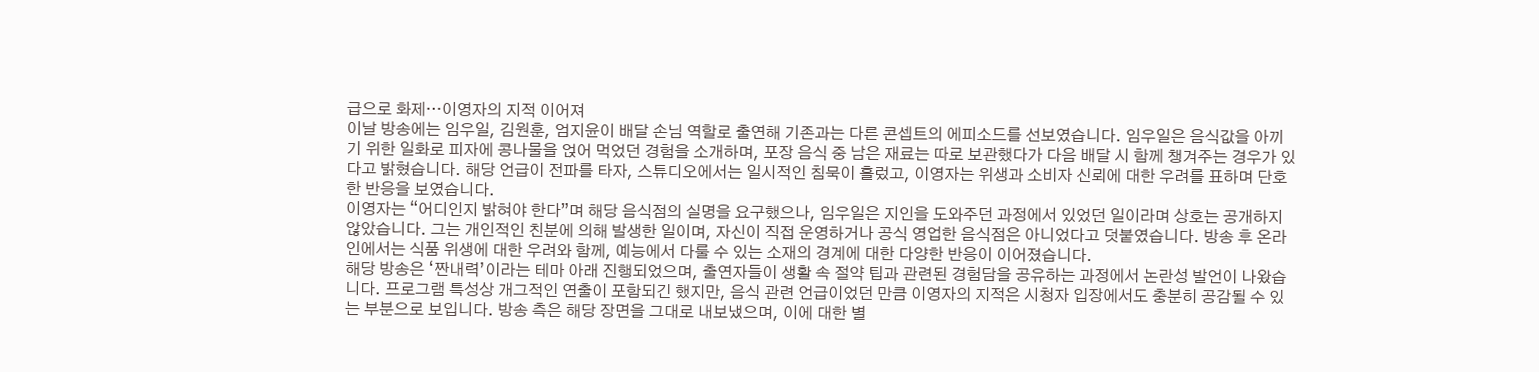급으로 화제…이영자의 지적 이어져
이날 방송에는 임우일, 김원훈, 엄지윤이 배달 손님 역할로 출연해 기존과는 다른 콘셉트의 에피소드를 선보였습니다. 임우일은 음식값을 아끼기 위한 일화로 피자에 콩나물을 얹어 먹었던 경험을 소개하며, 포장 음식 중 남은 재료는 따로 보관했다가 다음 배달 시 함께 챙겨주는 경우가 있다고 밝혔습니다. 해당 언급이 전파를 타자, 스튜디오에서는 일시적인 침묵이 흘렀고, 이영자는 위생과 소비자 신뢰에 대한 우려를 표하며 단호한 반응을 보였습니다.
이영자는 “어디인지 밝혀야 한다”며 해당 음식점의 실명을 요구했으나, 임우일은 지인을 도와주던 과정에서 있었던 일이라며 상호는 공개하지 않았습니다. 그는 개인적인 친분에 의해 발생한 일이며, 자신이 직접 운영하거나 공식 영업한 음식점은 아니었다고 덧붙였습니다. 방송 후 온라인에서는 식품 위생에 대한 우려와 함께, 예능에서 다룰 수 있는 소재의 경계에 대한 다양한 반응이 이어졌습니다.
해당 방송은 ‘짠내력’이라는 테마 아래 진행되었으며, 출연자들이 생활 속 절약 팁과 관련된 경험담을 공유하는 과정에서 논란성 발언이 나왔습니다. 프로그램 특성상 개그적인 연출이 포함되긴 했지만, 음식 관련 언급이었던 만큼 이영자의 지적은 시청자 입장에서도 충분히 공감될 수 있는 부분으로 보입니다. 방송 측은 해당 장면을 그대로 내보냈으며, 이에 대한 별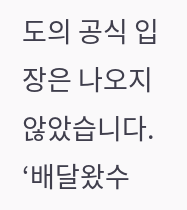도의 공식 입장은 나오지 않았습니다.
‘배달왔수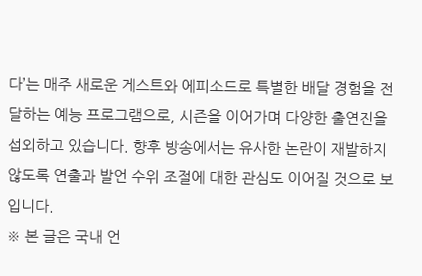다’는 매주 새로운 게스트와 에피소드로 특별한 배달 경험을 전달하는 예능 프로그램으로, 시즌을 이어가며 다양한 출연진을 섭외하고 있습니다. 향후 방송에서는 유사한 논란이 재발하지 않도록 연출과 발언 수위 조절에 대한 관심도 이어질 것으로 보입니다.
※ 본 글은 국내 언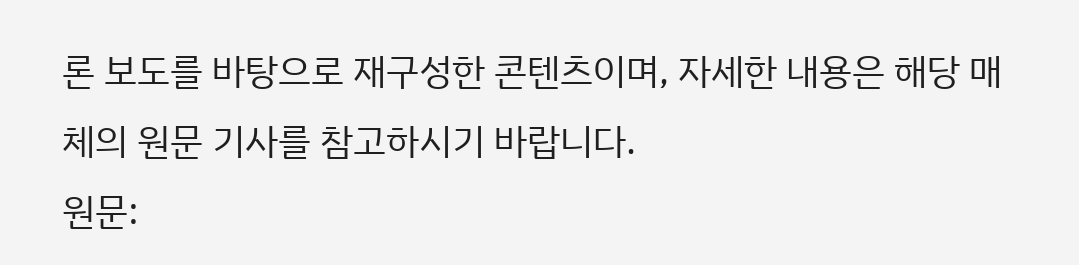론 보도를 바탕으로 재구성한 콘텐츠이며, 자세한 내용은 해당 매체의 원문 기사를 참고하시기 바랍니다.
원문: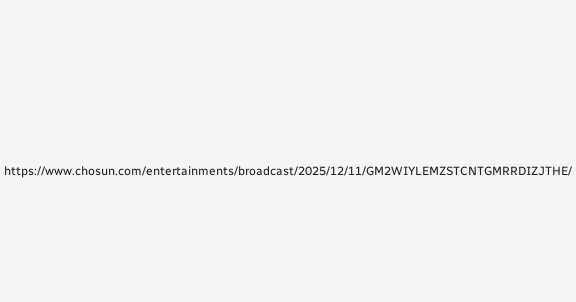https://www.chosun.com/entertainments/broadcast/2025/12/11/GM2WIYLEMZSTCNTGMRRDIZJTHE/